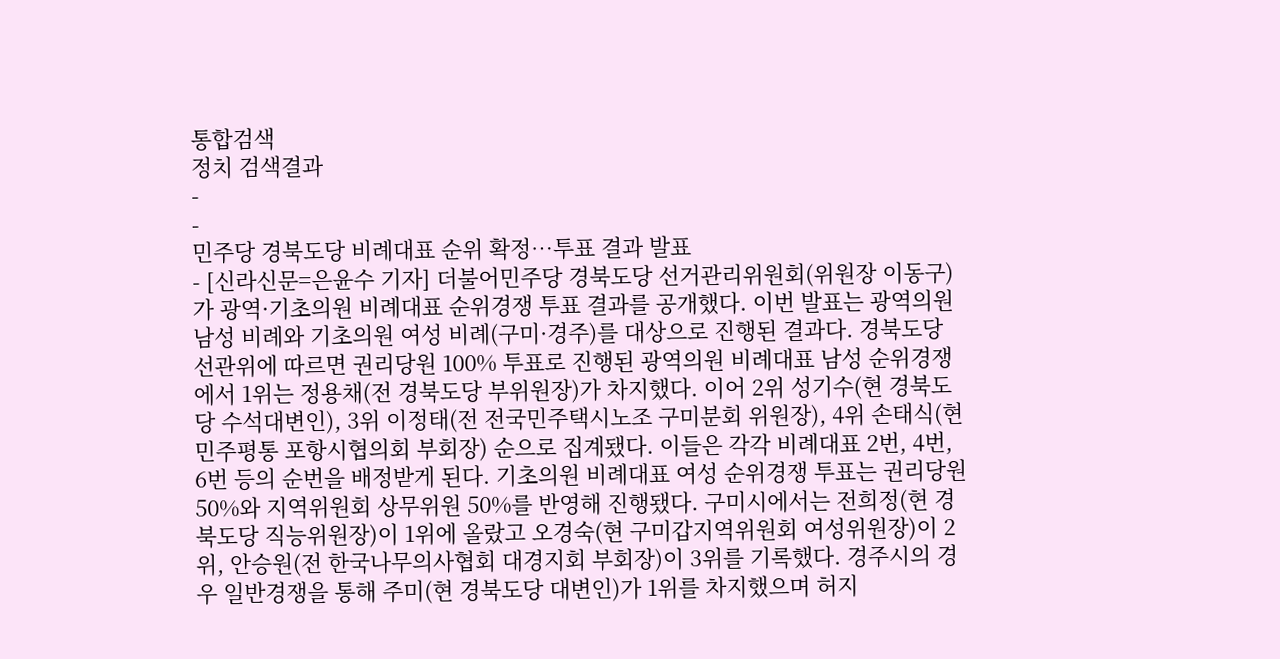통합검색
정치 검색결과
-
-
민주당 경북도당 비례대표 순위 확정…투표 결과 발표
- [신라신문=은윤수 기자] 더불어민주당 경북도당 선거관리위원회(위원장 이동구)가 광역·기초의원 비례대표 순위경쟁 투표 결과를 공개했다. 이번 발표는 광역의원 남성 비례와 기초의원 여성 비례(구미·경주)를 대상으로 진행된 결과다. 경북도당 선관위에 따르면 권리당원 100% 투표로 진행된 광역의원 비례대표 남성 순위경쟁에서 1위는 정용채(전 경북도당 부위원장)가 차지했다. 이어 2위 성기수(현 경북도당 수석대변인), 3위 이정태(전 전국민주택시노조 구미분회 위원장), 4위 손태식(현 민주평통 포항시협의회 부회장) 순으로 집계됐다. 이들은 각각 비례대표 2번, 4번, 6번 등의 순번을 배정받게 된다. 기초의원 비례대표 여성 순위경쟁 투표는 권리당원 50%와 지역위원회 상무위원 50%를 반영해 진행됐다. 구미시에서는 전희정(현 경북도당 직능위원장)이 1위에 올랐고 오경숙(현 구미갑지역위원회 여성위원장)이 2위, 안승원(전 한국나무의사협회 대경지회 부회장)이 3위를 기록했다. 경주시의 경우 일반경쟁을 통해 주미(현 경북도당 대변인)가 1위를 차지했으며 허지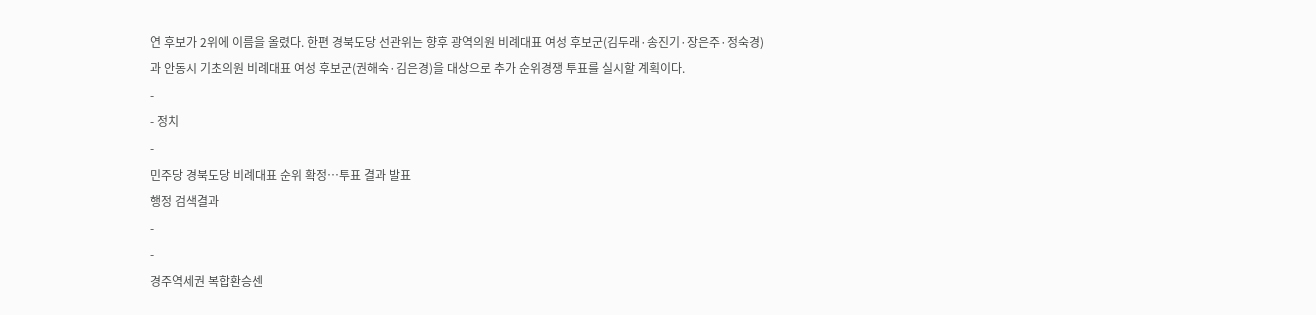연 후보가 2위에 이름을 올렸다. 한편 경북도당 선관위는 향후 광역의원 비례대표 여성 후보군(김두래·송진기·장은주·정숙경)과 안동시 기초의원 비례대표 여성 후보군(권해숙·김은경)을 대상으로 추가 순위경쟁 투표를 실시할 계획이다.
-
- 정치
-
민주당 경북도당 비례대표 순위 확정…투표 결과 발표
행정 검색결과
-
-
경주역세권 복합환승센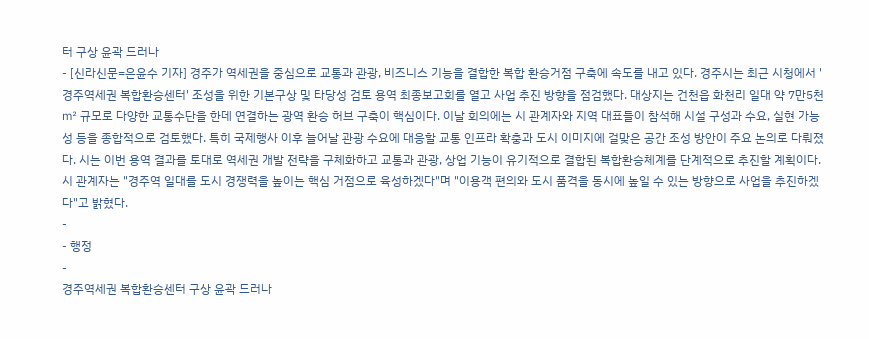터 구상 윤곽 드러나
- [신라신문=은윤수 기자] 경주가 역세권을 중심으로 교통과 관광, 비즈니스 기능을 결합한 복합 환승거점 구축에 속도를 내고 있다. 경주시는 최근 시청에서 '경주역세권 복합환승센터' 조성을 위한 기본구상 및 타당성 검토 용역 최종보고회를 열고 사업 추진 방향을 점검했다. 대상지는 건천읍 화천리 일대 약 7만5천㎡ 규모로 다양한 교통수단을 한데 연결하는 광역 환승 허브 구축이 핵심이다. 이날 회의에는 시 관계자와 지역 대표들이 참석해 시설 구성과 수요, 실현 가능성 등을 종합적으로 검토했다. 특히 국제행사 이후 늘어날 관광 수요에 대응할 교통 인프라 확충과 도시 이미지에 걸맞은 공간 조성 방안이 주요 논의로 다뤄졌다. 시는 이번 용역 결과를 토대로 역세권 개발 전략을 구체화하고 교통과 관광, 상업 기능이 유기적으로 결합된 복합환승체계를 단계적으로 추진할 계획이다. 시 관계자는 "경주역 일대를 도시 경쟁력을 높이는 핵심 거점으로 육성하겠다"며 "이용객 편의와 도시 품격을 동시에 높일 수 있는 방향으로 사업을 추진하겠다"고 밝혔다.
-
- 행정
-
경주역세권 복합환승센터 구상 윤곽 드러나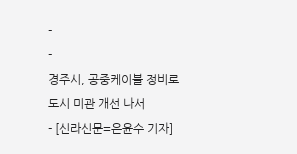-
-
경주시, 공중케이블 정비로 도시 미관 개선 나서
- [신라신문=은윤수 기자]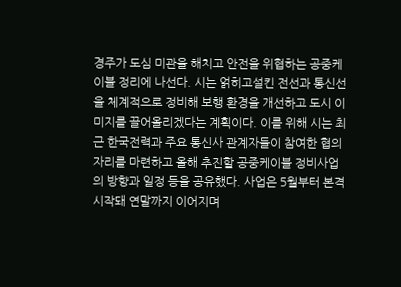경주가 도심 미관을 해치고 안전을 위협하는 공중케이블 정리에 나선다. 시는 얽히고설킨 전선과 통신선을 체계적으로 정비해 보행 환경을 개선하고 도시 이미지를 끌어올리겠다는 계획이다. 이를 위해 시는 최근 한국전력과 주요 통신사 관계자들이 참여한 협의 자리를 마련하고 올해 추진할 공중케이블 정비사업의 방향과 일정 등을 공유했다. 사업은 5월부터 본격 시작돼 연말까지 이어지며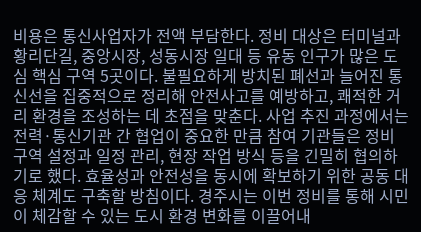비용은 통신사업자가 전액 부담한다. 정비 대상은 터미널과 황리단길, 중앙시장, 성동시장 일대 등 유동 인구가 많은 도심 핵심 구역 5곳이다. 불필요하게 방치된 폐선과 늘어진 통신선을 집중적으로 정리해 안전사고를 예방하고, 쾌적한 거리 환경을 조성하는 데 초점을 맞춘다. 사업 추진 과정에서는 전력·통신기관 간 협업이 중요한 만큼 참여 기관들은 정비 구역 설정과 일정 관리, 현장 작업 방식 등을 긴밀히 협의하기로 했다. 효율성과 안전성을 동시에 확보하기 위한 공동 대응 체계도 구축할 방침이다. 경주시는 이번 정비를 통해 시민이 체감할 수 있는 도시 환경 변화를 이끌어내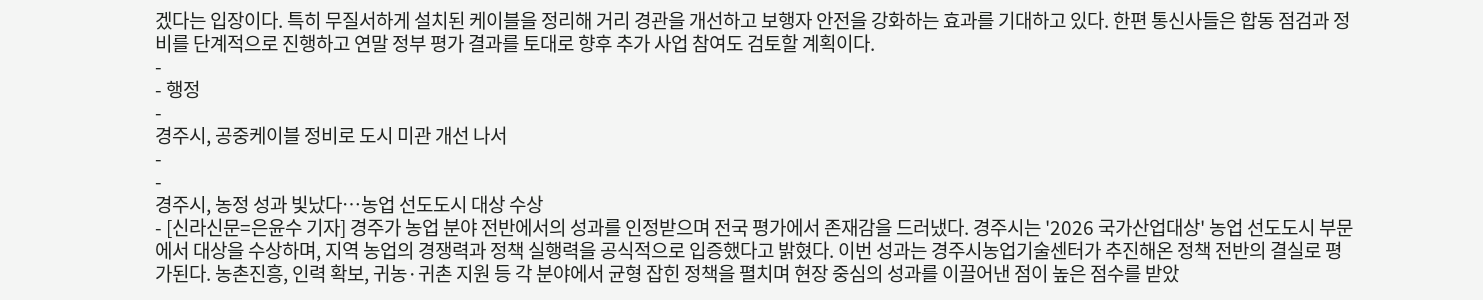겠다는 입장이다. 특히 무질서하게 설치된 케이블을 정리해 거리 경관을 개선하고 보행자 안전을 강화하는 효과를 기대하고 있다. 한편 통신사들은 합동 점검과 정비를 단계적으로 진행하고 연말 정부 평가 결과를 토대로 향후 추가 사업 참여도 검토할 계획이다.
-
- 행정
-
경주시, 공중케이블 정비로 도시 미관 개선 나서
-
-
경주시, 농정 성과 빛났다…농업 선도도시 대상 수상
- [신라신문=은윤수 기자] 경주가 농업 분야 전반에서의 성과를 인정받으며 전국 평가에서 존재감을 드러냈다. 경주시는 '2026 국가산업대상' 농업 선도도시 부문에서 대상을 수상하며, 지역 농업의 경쟁력과 정책 실행력을 공식적으로 입증했다고 밝혔다. 이번 성과는 경주시농업기술센터가 추진해온 정책 전반의 결실로 평가된다. 농촌진흥, 인력 확보, 귀농·귀촌 지원 등 각 분야에서 균형 잡힌 정책을 펼치며 현장 중심의 성과를 이끌어낸 점이 높은 점수를 받았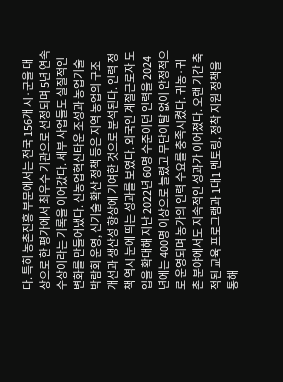다. 특히 농촌진흥 부문에서는 전국 156개 시·군을 대상으로 한 평가에서 최우수 기관으로 선정되며 5년 연속 수상이라는 기록을 이어갔다. 세부 사업들도 실질적인 변화를 만들어냈다. 신농업혁신타운 조성과 농업기술박람회 운영, 신기술 확산 정책 등은 지역 농업의 구조 개선과 생산성 향상에 기여한 것으로 분석된다. 인력 정책 역시 눈에 띄는 성과를 보였다. 외국인 계절근로자 도입을 확대해 지난 2022년 60명 수준이던 인력을 2024년에는 400명 이상으로 늘렸고 무단이탈 없이 안정적으로 운영되며 농가의 인력 수요를 충족시켰다. 귀농·귀촌 분야에서도 지속적인 성과가 이어졌다. 오랜 기간 축적된 교육 프로그램과 1대1 멘토링, 정착 지원 정책을 통해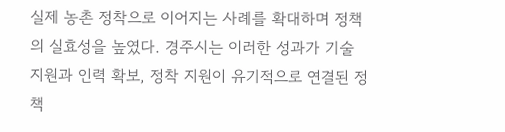실제 농촌 정착으로 이어지는 사례를 확대하며 정책의 실효성을 높였다. 경주시는 이러한 성과가 기술 지원과 인력 확보, 정착 지원이 유기적으로 연결된 정책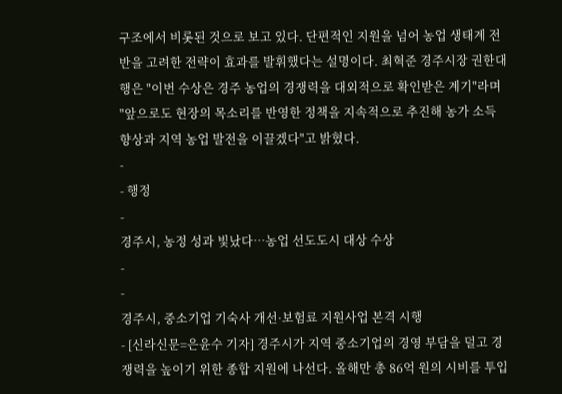구조에서 비롯된 것으로 보고 있다. 단편적인 지원을 넘어 농업 생태계 전반을 고려한 전략이 효과를 발휘했다는 설명이다. 최혁준 경주시장 권한대행은 "이번 수상은 경주 농업의 경쟁력을 대외적으로 확인받은 계기"라며 "앞으로도 현장의 목소리를 반영한 정책을 지속적으로 추진해 농가 소득 향상과 지역 농업 발전을 이끌겠다"고 밝혔다.
-
- 행정
-
경주시, 농정 성과 빛났다…농업 선도도시 대상 수상
-
-
경주시, 중소기업 기숙사 개선·보험료 지원사업 본격 시행
- [신라신문=은윤수 기자] 경주시가 지역 중소기업의 경영 부담을 덜고 경쟁력을 높이기 위한 종합 지원에 나선다. 올해만 총 86억 원의 시비를 투입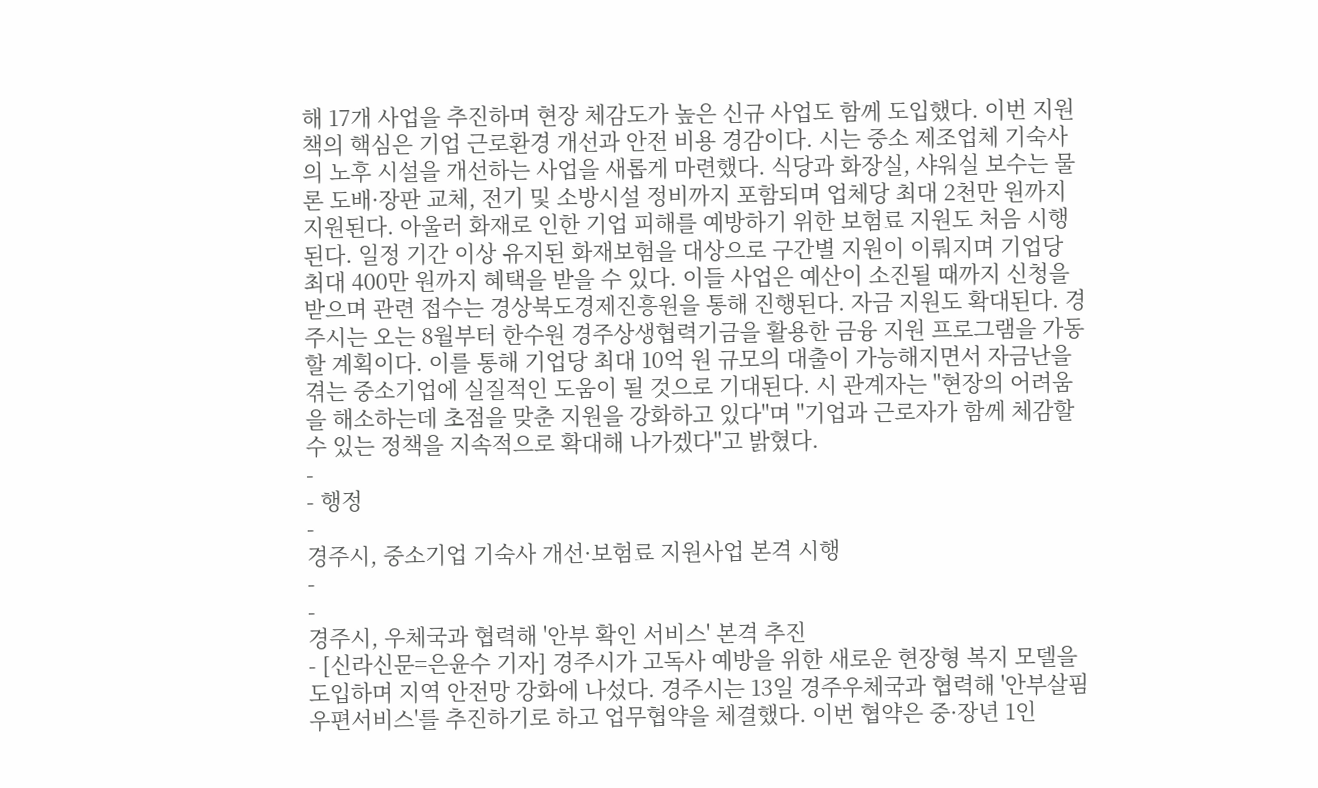해 17개 사업을 추진하며 현장 체감도가 높은 신규 사업도 함께 도입했다. 이번 지원책의 핵심은 기업 근로환경 개선과 안전 비용 경감이다. 시는 중소 제조업체 기숙사의 노후 시설을 개선하는 사업을 새롭게 마련했다. 식당과 화장실, 샤워실 보수는 물론 도배·장판 교체, 전기 및 소방시설 정비까지 포함되며 업체당 최대 2천만 원까지 지원된다. 아울러 화재로 인한 기업 피해를 예방하기 위한 보험료 지원도 처음 시행된다. 일정 기간 이상 유지된 화재보험을 대상으로 구간별 지원이 이뤄지며 기업당 최대 400만 원까지 혜택을 받을 수 있다. 이들 사업은 예산이 소진될 때까지 신청을 받으며 관련 접수는 경상북도경제진흥원을 통해 진행된다. 자금 지원도 확대된다. 경주시는 오는 8월부터 한수원 경주상생협력기금을 활용한 금융 지원 프로그램을 가동할 계획이다. 이를 통해 기업당 최대 10억 원 규모의 대출이 가능해지면서 자금난을 겪는 중소기업에 실질적인 도움이 될 것으로 기대된다. 시 관계자는 "현장의 어려움을 해소하는데 초점을 맞춘 지원을 강화하고 있다"며 "기업과 근로자가 함께 체감할 수 있는 정책을 지속적으로 확대해 나가겠다"고 밝혔다.
-
- 행정
-
경주시, 중소기업 기숙사 개선·보험료 지원사업 본격 시행
-
-
경주시, 우체국과 협력해 '안부 확인 서비스' 본격 추진
- [신라신문=은윤수 기자] 경주시가 고독사 예방을 위한 새로운 현장형 복지 모델을 도입하며 지역 안전망 강화에 나섰다. 경주시는 13일 경주우체국과 협력해 '안부살핌 우편서비스'를 추진하기로 하고 업무협약을 체결했다. 이번 협약은 중·장년 1인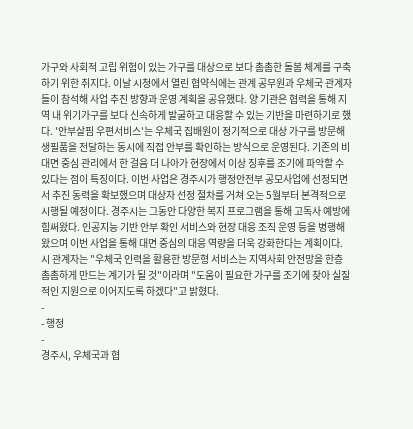가구와 사회적 고립 위험이 있는 가구를 대상으로 보다 촘촘한 돌봄 체계를 구축하기 위한 취지다. 이날 시청에서 열린 협약식에는 관계 공무원과 우체국 관계자들이 참석해 사업 추진 방향과 운영 계획을 공유했다. 양 기관은 협력을 통해 지역 내 위기가구를 보다 신속하게 발굴하고 대응할 수 있는 기반을 마련하기로 했다. '안부살핌 우편서비스'는 우체국 집배원이 정기적으로 대상 가구를 방문해 생필품을 전달하는 동시에 직접 안부를 확인하는 방식으로 운영된다. 기존의 비대면 중심 관리에서 한 걸음 더 나아가 현장에서 이상 징후를 조기에 파악할 수 있다는 점이 특징이다. 이번 사업은 경주시가 행정안전부 공모사업에 선정되면서 추진 동력을 확보했으며 대상자 선정 절차를 거쳐 오는 5월부터 본격적으로 시행될 예정이다. 경주시는 그동안 다양한 복지 프로그램을 통해 고독사 예방에 힘써왔다. 인공지능 기반 안부 확인 서비스와 현장 대응 조직 운영 등을 병행해 왔으며 이번 사업을 통해 대면 중심의 대응 역량을 더욱 강화한다는 계획이다. 시 관계자는 "우체국 인력을 활용한 방문형 서비스는 지역사회 안전망을 한층 촘촘하게 만드는 계기가 될 것"이라며 "도움이 필요한 가구를 조기에 찾아 실질적인 지원으로 이어지도록 하겠다"고 밝혔다.
-
- 행정
-
경주시, 우체국과 협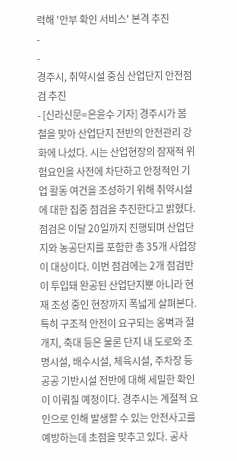력해 '안부 확인 서비스' 본격 추진
-
-
경주시, 취약시설 중심 산업단지 안전점검 추진
- [신라신문=은윤수 기자] 경주시가 봄철을 맞아 산업단지 전반의 안전관리 강화에 나섰다. 시는 산업현장의 잠재적 위험요인을 사전에 차단하고 안정적인 기업 활동 여건을 조성하기 위해 취약시설에 대한 집중 점검을 추진한다고 밝혔다. 점검은 이달 20일까지 진행되며 산업단지와 농공단지를 포함한 총 35개 사업장이 대상이다. 이번 점검에는 2개 점검반이 투입돼 완공된 산업단지뿐 아니라 현재 조성 중인 현장까지 폭넓게 살펴본다. 특히 구조적 안전이 요구되는 옹벽과 절개지, 축대 등은 물론 단지 내 도로와 조명시설, 배수시설, 체육시설, 주차장 등 공공 기반시설 전반에 대해 세밀한 확인이 이뤄질 예정이다. 경주시는 계절적 요인으로 인해 발생할 수 있는 안전사고를 예방하는데 초점을 맞추고 있다. 공사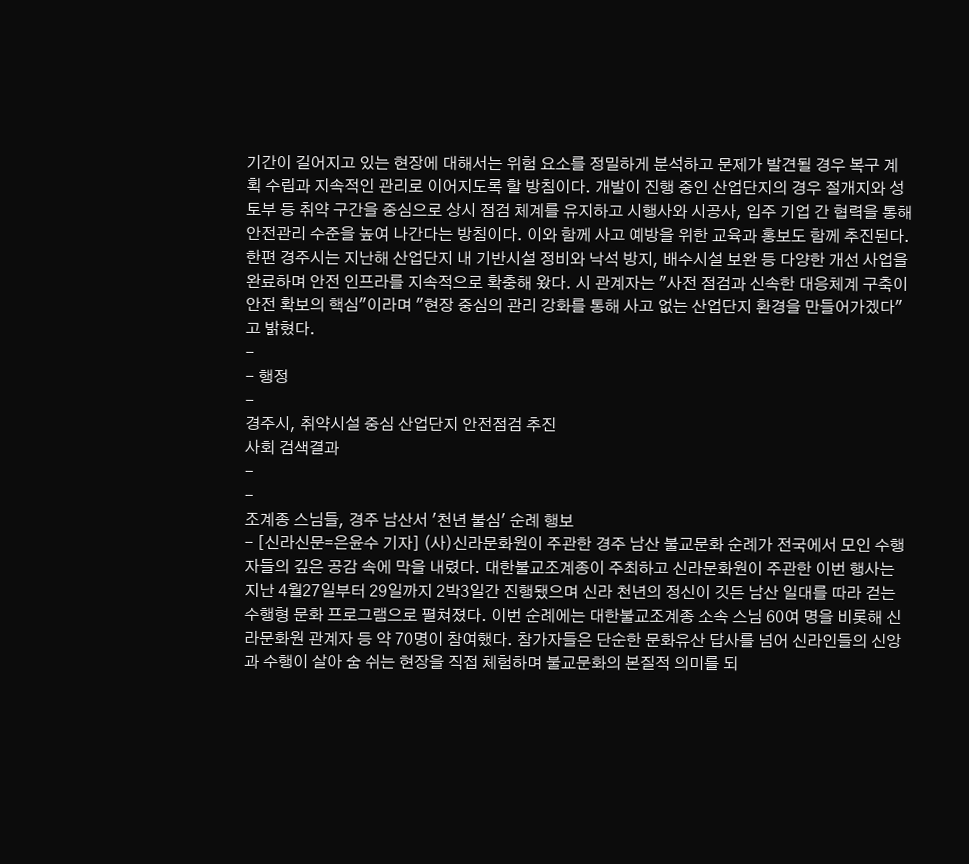기간이 길어지고 있는 현장에 대해서는 위험 요소를 정밀하게 분석하고 문제가 발견될 경우 복구 계획 수립과 지속적인 관리로 이어지도록 할 방침이다. 개발이 진행 중인 산업단지의 경우 절개지와 성토부 등 취약 구간을 중심으로 상시 점검 체계를 유지하고 시행사와 시공사, 입주 기업 간 협력을 통해 안전관리 수준을 높여 나간다는 방침이다. 이와 함께 사고 예방을 위한 교육과 홍보도 함께 추진된다. 한편 경주시는 지난해 산업단지 내 기반시설 정비와 낙석 방지, 배수시설 보완 등 다양한 개선 사업을 완료하며 안전 인프라를 지속적으로 확충해 왔다. 시 관계자는 "사전 점검과 신속한 대응체계 구축이 안전 확보의 핵심"이라며 "현장 중심의 관리 강화를 통해 사고 없는 산업단지 환경을 만들어가겠다"고 밝혔다.
-
- 행정
-
경주시, 취약시설 중심 산업단지 안전점검 추진
사회 검색결과
-
-
조계종 스님들, 경주 남산서 '천년 불심' 순례 행보
- [신라신문=은윤수 기자] (사)신라문화원이 주관한 경주 남산 불교문화 순례가 전국에서 모인 수행자들의 깊은 공감 속에 막을 내렸다. 대한불교조계종이 주최하고 신라문화원이 주관한 이번 행사는 지난 4월27일부터 29일까지 2박3일간 진행됐으며 신라 천년의 정신이 깃든 남산 일대를 따라 걷는 수행형 문화 프로그램으로 펼쳐졌다. 이번 순례에는 대한불교조계종 소속 스님 60여 명을 비롯해 신라문화원 관계자 등 약 70명이 참여했다. 참가자들은 단순한 문화유산 답사를 넘어 신라인들의 신앙과 수행이 살아 숨 쉬는 현장을 직접 체험하며 불교문화의 본질적 의미를 되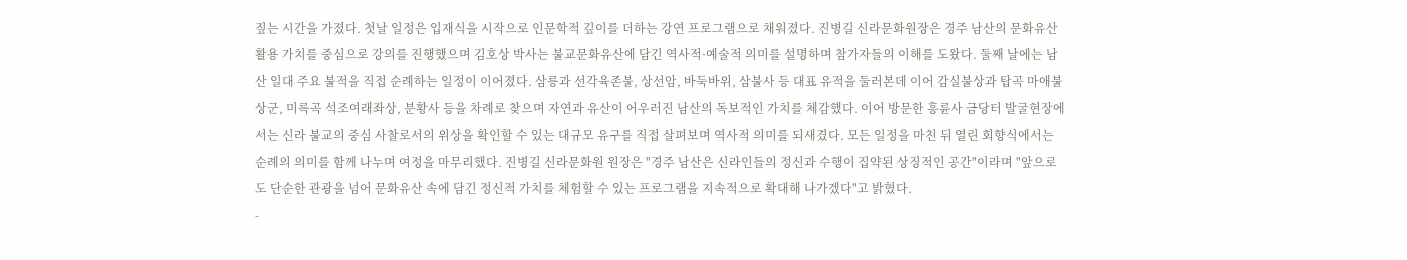짚는 시간을 가졌다. 첫날 일정은 입재식을 시작으로 인문학적 깊이를 더하는 강연 프로그램으로 채워졌다. 진병길 신라문화원장은 경주 남산의 문화유산 활용 가치를 중심으로 강의를 진행했으며 김호상 박사는 불교문화유산에 담긴 역사적·예술적 의미를 설명하며 참가자들의 이해를 도왔다. 둘째 날에는 남산 일대 주요 불적을 직접 순례하는 일정이 이어졌다. 삼릉과 선각육존불, 상선암, 바둑바위, 삼불사 등 대표 유적을 둘러본데 이어 감실불상과 탑곡 마애불상군, 미륵곡 석조여래좌상, 분황사 등을 차례로 찾으며 자연과 유산이 어우러진 남산의 독보적인 가치를 체감했다. 이어 방문한 흥륜사 금당터 발굴현장에서는 신라 불교의 중심 사찰로서의 위상을 확인할 수 있는 대규모 유구를 직접 살펴보며 역사적 의미를 되새겼다. 모든 일정을 마친 뒤 열린 회향식에서는 순례의 의미를 함께 나누며 여정을 마무리했다. 진병길 신라문화원 원장은 "경주 남산은 신라인들의 정신과 수행이 집약된 상징적인 공간"이라며 "앞으로도 단순한 관광을 넘어 문화유산 속에 담긴 정신적 가치를 체험할 수 있는 프로그램을 지속적으로 확대해 나가겠다"고 밝혔다.
-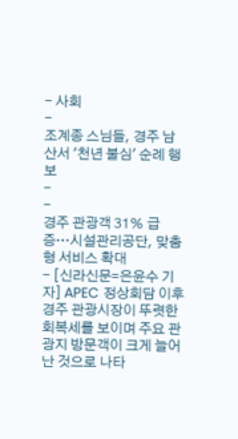- 사회
-
조계종 스님들, 경주 남산서 '천년 불심' 순례 행보
-
-
경주 관광객 31% 급증…시설관리공단, 맞춤형 서비스 확대
- [신라신문=은윤수 기자] APEC 정상회담 이후 경주 관광시장이 뚜렷한 회복세를 보이며 주요 관광지 방문객이 크게 늘어난 것으로 나타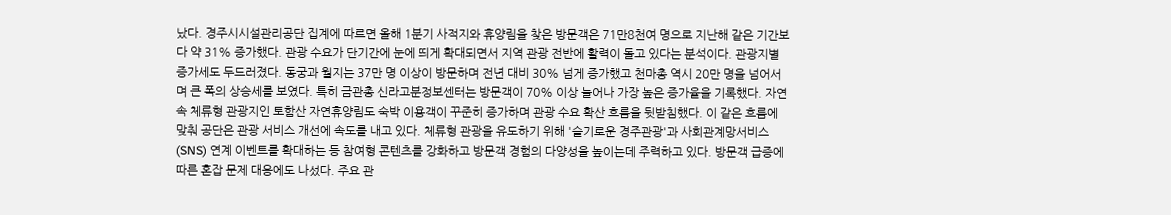났다. 경주시시설관리공단 집계에 따르면 올해 1분기 사적지와 휴양림을 찾은 방문객은 71만8천여 명으로 지난해 같은 기간보다 약 31% 증가했다. 관광 수요가 단기간에 눈에 띄게 확대되면서 지역 관광 전반에 활력이 돌고 있다는 분석이다. 관광지별 증가세도 두드러졌다. 동궁과 월지는 37만 명 이상이 방문하며 전년 대비 30% 넘게 증가했고 천마총 역시 20만 명을 넘어서며 큰 폭의 상승세를 보였다. 특히 금관총 신라고분정보센터는 방문객이 70% 이상 늘어나 가장 높은 증가율을 기록했다. 자연 속 체류형 관광지인 토함산 자연휴양림도 숙박 이용객이 꾸준히 증가하며 관광 수요 확산 흐름을 뒷받침했다. 이 같은 흐름에 맞춰 공단은 관광 서비스 개선에 속도를 내고 있다. 체류형 관광을 유도하기 위해 '슬기로운 경주관광'과 사회관계망서비스(SNS) 연계 이벤트를 확대하는 등 참여형 콘텐츠를 강화하고 방문객 경험의 다양성을 높이는데 주력하고 있다. 방문객 급증에 따른 혼잡 문제 대응에도 나섰다. 주요 관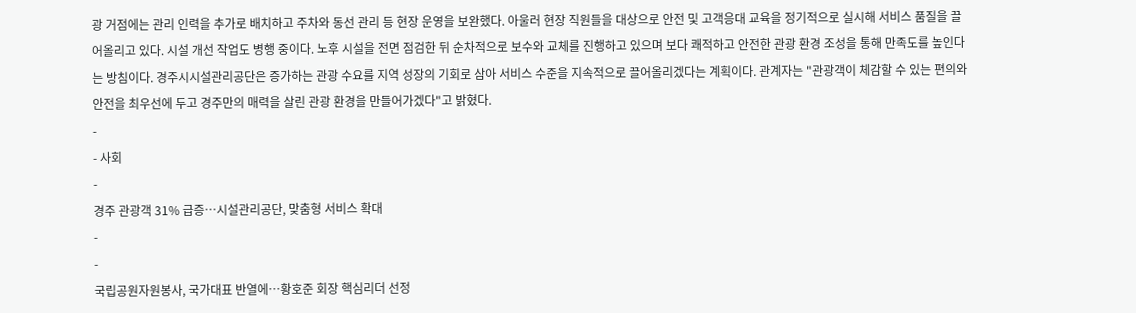광 거점에는 관리 인력을 추가로 배치하고 주차와 동선 관리 등 현장 운영을 보완했다. 아울러 현장 직원들을 대상으로 안전 및 고객응대 교육을 정기적으로 실시해 서비스 품질을 끌어올리고 있다. 시설 개선 작업도 병행 중이다. 노후 시설을 전면 점검한 뒤 순차적으로 보수와 교체를 진행하고 있으며 보다 쾌적하고 안전한 관광 환경 조성을 통해 만족도를 높인다는 방침이다. 경주시시설관리공단은 증가하는 관광 수요를 지역 성장의 기회로 삼아 서비스 수준을 지속적으로 끌어올리겠다는 계획이다. 관계자는 "관광객이 체감할 수 있는 편의와 안전을 최우선에 두고 경주만의 매력을 살린 관광 환경을 만들어가겠다"고 밝혔다.
-
- 사회
-
경주 관광객 31% 급증…시설관리공단, 맞춤형 서비스 확대
-
-
국립공원자원봉사, 국가대표 반열에…황호준 회장 핵심리더 선정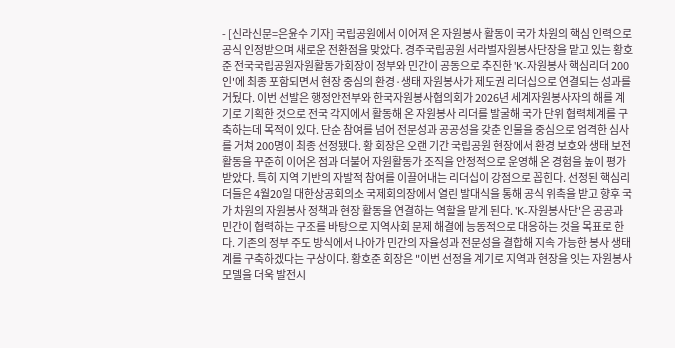- [신라신문=은윤수 기자] 국립공원에서 이어져 온 자원봉사 활동이 국가 차원의 핵심 인력으로 공식 인정받으며 새로운 전환점을 맞았다. 경주국립공원 서라벌자원봉사단장을 맡고 있는 황호준 전국국립공원자원활동가회장이 정부와 민간이 공동으로 추진한 'K-자원봉사 핵심리더 200인'에 최종 포함되면서 현장 중심의 환경·생태 자원봉사가 제도권 리더십으로 연결되는 성과를 거뒀다. 이번 선발은 행정안전부와 한국자원봉사협의회가 2026년 세계자원봉사자의 해를 계기로 기획한 것으로 전국 각지에서 활동해 온 자원봉사 리더를 발굴해 국가 단위 협력체계를 구축하는데 목적이 있다. 단순 참여를 넘어 전문성과 공공성을 갖춘 인물을 중심으로 엄격한 심사를 거쳐 200명이 최종 선정됐다. 황 회장은 오랜 기간 국립공원 현장에서 환경 보호와 생태 보전 활동을 꾸준히 이어온 점과 더불어 자원활동가 조직을 안정적으로 운영해 온 경험을 높이 평가받았다. 특히 지역 기반의 자발적 참여를 이끌어내는 리더십이 강점으로 꼽힌다. 선정된 핵심리더들은 4월20일 대한상공회의소 국제회의장에서 열린 발대식을 통해 공식 위촉을 받고 향후 국가 차원의 자원봉사 정책과 현장 활동을 연결하는 역할을 맡게 된다. 'K-자원봉사단'은 공공과 민간이 협력하는 구조를 바탕으로 지역사회 문제 해결에 능동적으로 대응하는 것을 목표로 한다. 기존의 정부 주도 방식에서 나아가 민간의 자율성과 전문성을 결합해 지속 가능한 봉사 생태계를 구축하겠다는 구상이다. 황호준 회장은 "이번 선정을 계기로 지역과 현장을 잇는 자원봉사 모델을 더욱 발전시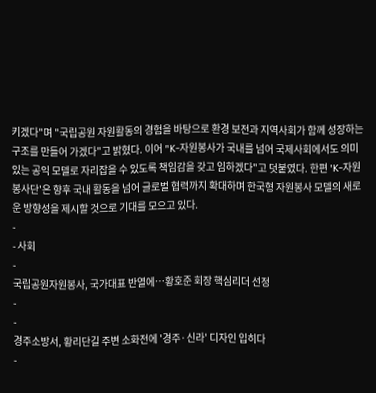키겠다"며 "국립공원 자원활동의 경험을 바탕으로 환경 보전과 지역사회가 함께 성장하는 구조를 만들어 가겠다"고 밝혔다. 이어 "K-자원봉사가 국내를 넘어 국제사회에서도 의미 있는 공익 모델로 자리잡을 수 있도록 책임감을 갖고 임하겠다"고 덧붙였다. 한편 'K-자원봉사단'은 향후 국내 활동을 넘어 글로벌 협력까지 확대하며 한국형 자원봉사 모델의 새로운 방향성을 제시할 것으로 기대를 모으고 있다.
-
- 사회
-
국립공원자원봉사, 국가대표 반열에…황호준 회장 핵심리더 선정
-
-
경주소방서, 황리단길 주변 소화전에 '경주·신라' 디자인 입히다
-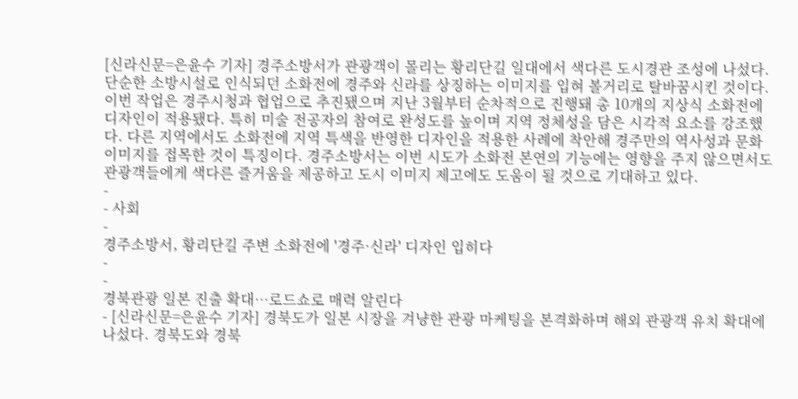[신라신문=은윤수 기자] 경주소방서가 관광객이 몰리는 황리단길 일대에서 색다른 도시경관 조성에 나섰다. 단순한 소방시설로 인식되던 소화전에 경주와 신라를 상징하는 이미지를 입혀 볼거리로 탈바꿈시킨 것이다. 이번 작업은 경주시청과 협업으로 추진됐으며 지난 3월부터 순차적으로 진행돼 총 10개의 지상식 소화전에 디자인이 적용됐다. 특히 미술 전공자의 참여로 완성도를 높이며 지역 정체성을 담은 시각적 요소를 강조했다. 다른 지역에서도 소화전에 지역 특색을 반영한 디자인을 적용한 사례에 착안해 경주만의 역사성과 문화 이미지를 접목한 것이 특징이다. 경주소방서는 이번 시도가 소화전 본연의 기능에는 영향을 주지 않으면서도 관광객들에게 색다른 즐거움을 제공하고 도시 이미지 제고에도 도움이 될 것으로 기대하고 있다.
-
- 사회
-
경주소방서, 황리단길 주변 소화전에 '경주·신라' 디자인 입히다
-
-
경북관광 일본 진출 확대…로드쇼로 매력 알린다
- [신라신문=은윤수 기자] 경북도가 일본 시장을 겨냥한 관광 마케팅을 본격화하며 해외 관광객 유치 확대에 나섰다. 경북도와 경북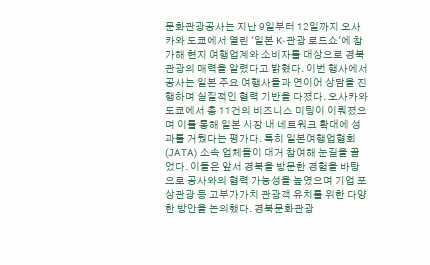문화관광공사는 지난 9일부터 12일까지 오사카와 도쿄에서 열린 '일본 K-관광 로드쇼'에 참가해 현지 여행업계와 소비자를 대상으로 경북 관광의 매력을 알렸다고 밝혔다. 이번 행사에서 공사는 일본 주요 여행사들과 연이어 상담을 진행하며 실질적인 협력 기반을 다졌다. 오사카와 도쿄에서 총 11건의 비즈니스 미팅이 이뤄졌으며 이를 통해 일본 시장 내 네트워크 확대에 성과를 거뒀다는 평가다. 특히 일본여행업협회(JATA) 소속 업체들이 대거 참여해 눈길을 끌었다. 이들은 앞서 경북을 방문한 경험을 바탕으로 공사와의 협력 가능성을 높였으며 기업 포상관광 등 고부가가치 관광객 유치를 위한 다양한 방안을 논의했다. 경북문화관광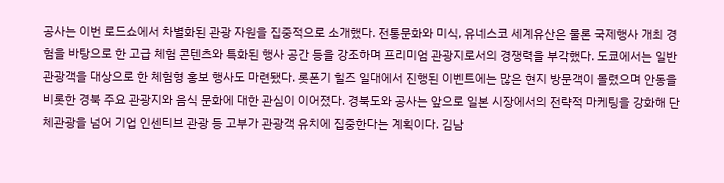공사는 이번 로드쇼에서 차별화된 관광 자원을 집중적으로 소개했다. 전통문화와 미식, 유네스코 세계유산은 물론 국제행사 개최 경험을 바탕으로 한 고급 체험 콘텐츠와 특화된 행사 공간 등을 강조하며 프리미엄 관광지로서의 경쟁력을 부각했다. 도쿄에서는 일반 관광객을 대상으로 한 체험형 홍보 행사도 마련됐다. 롯폰기 힐즈 일대에서 진행된 이벤트에는 많은 현지 방문객이 몰렸으며 안동을 비롯한 경북 주요 관광지와 음식 문화에 대한 관심이 이어졌다. 경북도와 공사는 앞으로 일본 시장에서의 전략적 마케팅을 강화해 단체관광을 넘어 기업 인센티브 관광 등 고부가 관광객 유치에 집중한다는 계획이다. 김남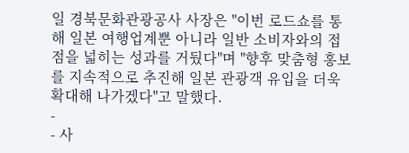일 경북문화관광공사 사장은 "이번 로드쇼를 통해 일본 여행업계뿐 아니라 일반 소비자와의 접점을 넓히는 성과를 거뒀다"며 "향후 맞춤형 홍보를 지속적으로 추진해 일본 관광객 유입을 더욱 확대해 나가겠다"고 말했다.
-
- 사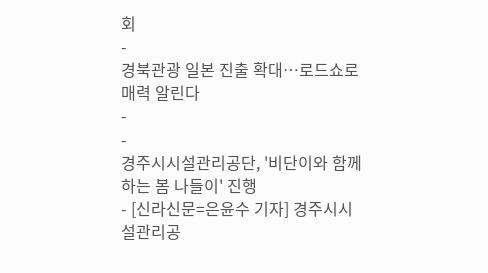회
-
경북관광 일본 진출 확대…로드쇼로 매력 알린다
-
-
경주시시설관리공단, '비단이와 함께하는 봄 나들이' 진행
- [신라신문=은윤수 기자] 경주시시설관리공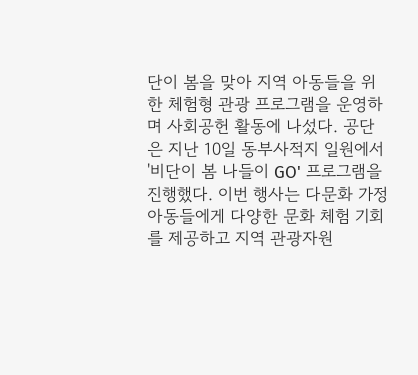단이 봄을 맞아 지역 아동들을 위한 체험형 관광 프로그램을 운영하며 사회공헌 활동에 나섰다. 공단은 지난 10일 동부사적지 일원에서 '비단이 봄 나들이 GO' 프로그램을 진행했다. 이번 행사는 다문화 가정 아동들에게 다양한 문화 체험 기회를 제공하고 지역 관광자원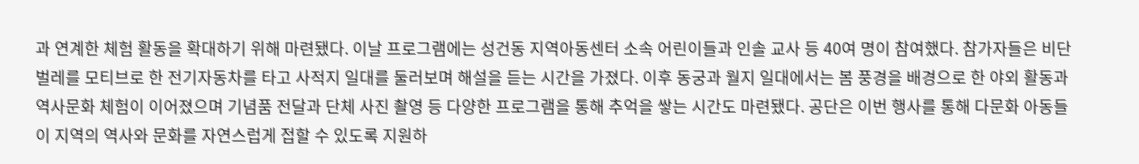과 연계한 체험 활동을 확대하기 위해 마련됐다. 이날 프로그램에는 성건동 지역아동센터 소속 어린이들과 인솔 교사 등 40여 명이 참여했다. 참가자들은 비단벌레를 모티브로 한 전기자동차를 타고 사적지 일대를 둘러보며 해설을 듣는 시간을 가졌다. 이후 동궁과 월지 일대에서는 봄 풍경을 배경으로 한 야외 활동과 역사문화 체험이 이어졌으며 기념품 전달과 단체 사진 촬영 등 다양한 프로그램을 통해 추억을 쌓는 시간도 마련됐다. 공단은 이번 행사를 통해 다문화 아동들이 지역의 역사와 문화를 자연스럽게 접할 수 있도록 지원하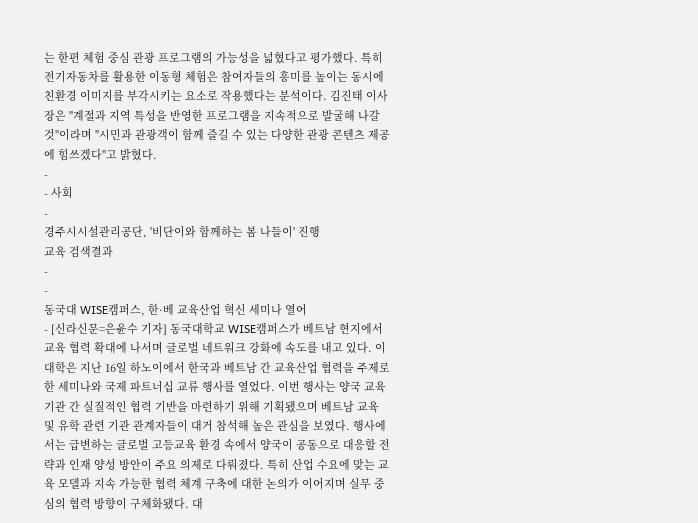는 한편 체험 중심 관광 프로그램의 가능성을 넓혔다고 평가했다. 특히 전기자동차를 활용한 이동형 체험은 참여자들의 흥미를 높이는 동시에 친환경 이미지를 부각시키는 요소로 작용했다는 분석이다. 김진태 이사장은 "계절과 지역 특성을 반영한 프로그램을 지속적으로 발굴해 나갈 것"이라며 "시민과 관광객이 함께 즐길 수 있는 다양한 관광 콘텐츠 제공에 힘쓰겠다"고 밝혔다.
-
- 사회
-
경주시시설관리공단, '비단이와 함께하는 봄 나들이' 진행
교육 검색결과
-
-
동국대 WISE캠퍼스, 한·베 교육산업 혁신 세미나 열어
- [신라신문=은윤수 기자] 동국대학교 WISE캠퍼스가 베트남 현지에서 교육 협력 확대에 나서며 글로벌 네트워크 강화에 속도를 내고 있다. 이 대학은 지난 16일 하노이에서 한국과 베트남 간 교육산업 협력을 주제로 한 세미나와 국제 파트너십 교류 행사를 열었다. 이번 행사는 양국 교육기관 간 실질적인 협력 기반을 마련하기 위해 기획됐으며 베트남 교육 및 유학 관련 기관 관계자들이 대거 참석해 높은 관심을 보였다. 행사에서는 급변하는 글로벌 고등교육 환경 속에서 양국이 공동으로 대응할 전략과 인재 양성 방안이 주요 의제로 다뤄졌다. 특히 산업 수요에 맞는 교육 모델과 지속 가능한 협력 체계 구축에 대한 논의가 이어지며 실무 중심의 협력 방향이 구체화됐다. 대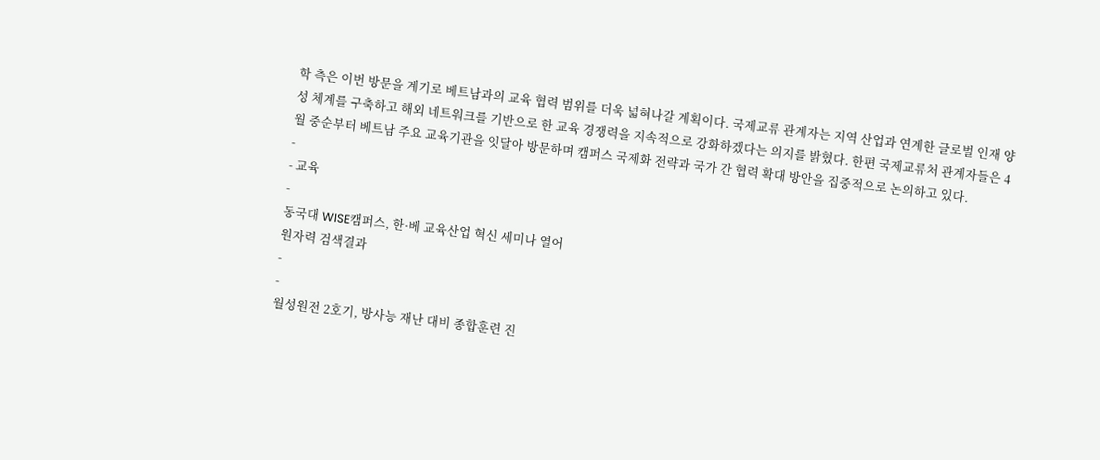학 측은 이번 방문을 계기로 베트남과의 교육 협력 범위를 더욱 넓혀나갈 계획이다. 국제교류 관계자는 지역 산업과 연계한 글로벌 인재 양성 체계를 구축하고 해외 네트워크를 기반으로 한 교육 경쟁력을 지속적으로 강화하겠다는 의지를 밝혔다. 한편 국제교류처 관계자들은 4월 중순부터 베트남 주요 교육기관을 잇달아 방문하며 캠퍼스 국제화 전략과 국가 간 협력 확대 방안을 집중적으로 논의하고 있다.
-
- 교육
-
동국대 WISE캠퍼스, 한·베 교육산업 혁신 세미나 열어
원자력 검색결과
-
-
월성원전 2호기, 방사능 재난 대비 종합훈련 진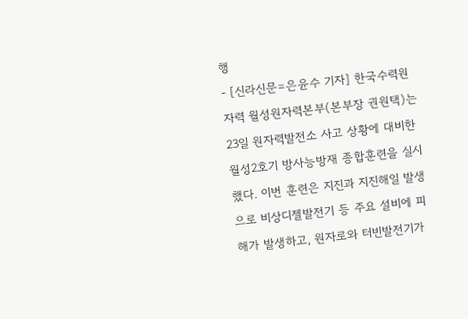행
- [신라신문=은윤수 기자] 한국수력원자력 월성원자력본부(본부장 권원택)는 23일 원자력발전소 사고 상황에 대비한 월성2호기 방사능방재 종합훈련을 실시했다. 이번 훈련은 지진과 지진해일 발생으로 비상디젤발전기 등 주요 설비에 피해가 발생하고, 원자로와 터빈발전기가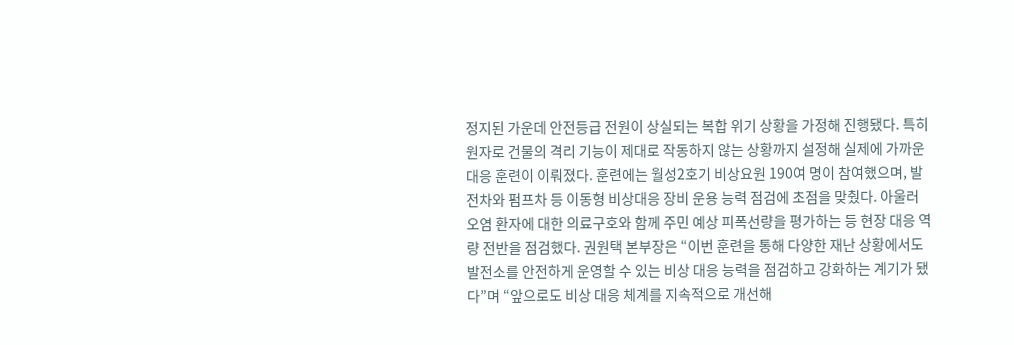정지된 가운데 안전등급 전원이 상실되는 복합 위기 상황을 가정해 진행됐다. 특히 원자로 건물의 격리 기능이 제대로 작동하지 않는 상황까지 설정해 실제에 가까운 대응 훈련이 이뤄졌다. 훈련에는 월성2호기 비상요원 190여 명이 참여했으며, 발전차와 펌프차 등 이동형 비상대응 장비 운용 능력 점검에 초점을 맞췄다. 아울러 오염 환자에 대한 의료구호와 함께 주민 예상 피폭선량을 평가하는 등 현장 대응 역량 전반을 점검했다. 권원택 본부장은 “이번 훈련을 통해 다양한 재난 상황에서도 발전소를 안전하게 운영할 수 있는 비상 대응 능력을 점검하고 강화하는 계기가 됐다”며 “앞으로도 비상 대응 체계를 지속적으로 개선해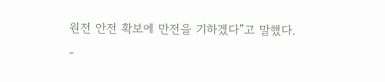원전 안전 확보에 만전을 기하겠다”고 말했다.
-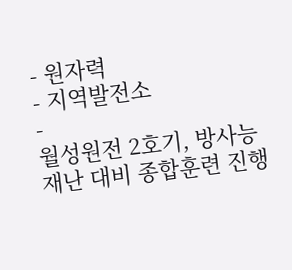- 원자력
- 지역발전소
-
월성원전 2호기, 방사능 재난 대비 종합훈련 진행